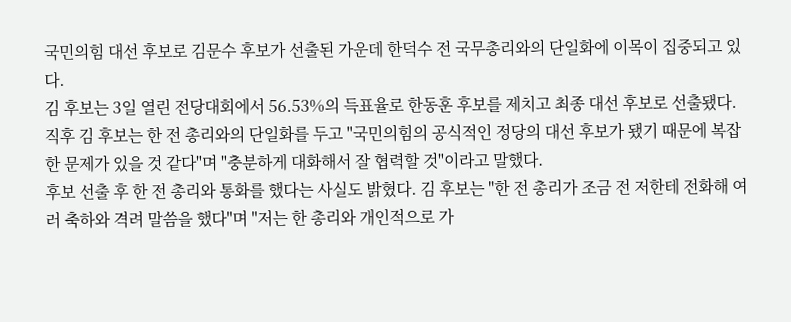국민의힘 대선 후보로 김문수 후보가 선출된 가운데 한덕수 전 국무총리와의 단일화에 이목이 집중되고 있다.
김 후보는 3일 열린 전당대회에서 56.53%의 득표율로 한동훈 후보를 제치고 최종 대선 후보로 선출됐다. 직후 김 후보는 한 전 총리와의 단일화를 두고 "국민의힘의 공식적인 정당의 대선 후보가 됐기 때문에 복잡한 문제가 있을 것 같다"며 "충분하게 대화해서 잘 협력할 것"이라고 말했다.
후보 선출 후 한 전 총리와 통화를 했다는 사실도 밝혔다. 김 후보는 "한 전 총리가 조금 전 저한테 전화해 여러 축하와 격려 말씀을 했다"며 "저는 한 총리와 개인적으로 가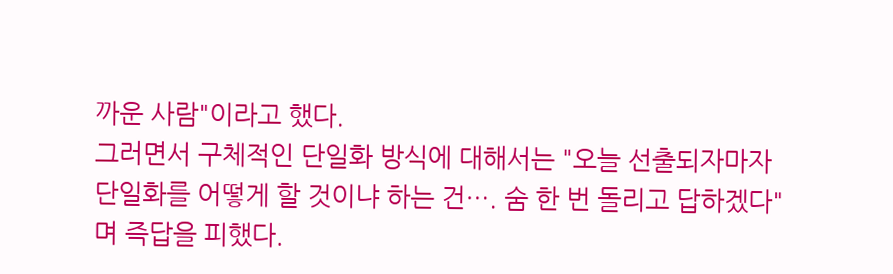까운 사람"이라고 했다.
그러면서 구체적인 단일화 방식에 대해서는 "오늘 선출되자마자 단일화를 어떻게 할 것이냐 하는 건…. 숨 한 번 돌리고 답하겠다"며 즉답을 피했다.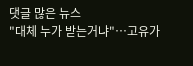댓글 많은 뉴스
"대체 누가 받는거냐"…고유가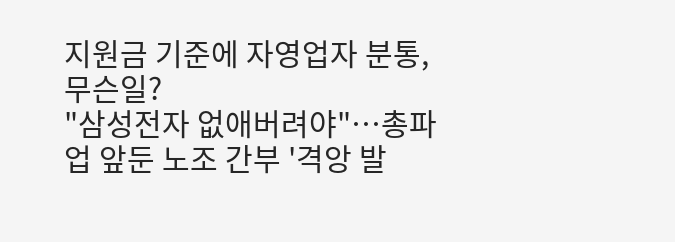지원금 기준에 자영업자 분통, 무슨일?
"삼성전자 없애버려야"…총파업 앞둔 노조 간부 '격앙 발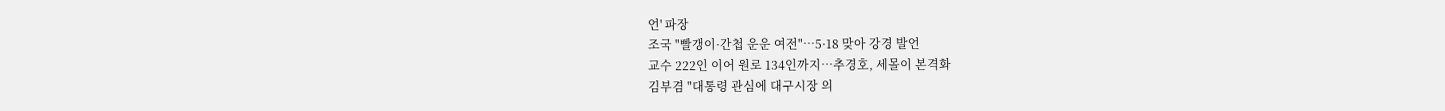언' 파장
조국 "빨갱이·간첩 운운 여전"…5·18 맞아 강경 발언
교수 222인 이어 원로 134인까지…추경호, 세몰이 본격화
김부겸 "대통령 관심에 대구시장 의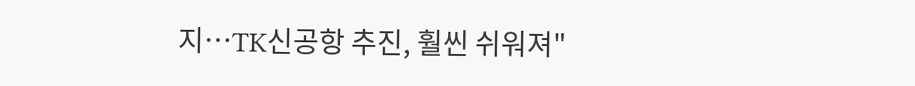지…TK신공항 추진, 훨씬 쉬워져"